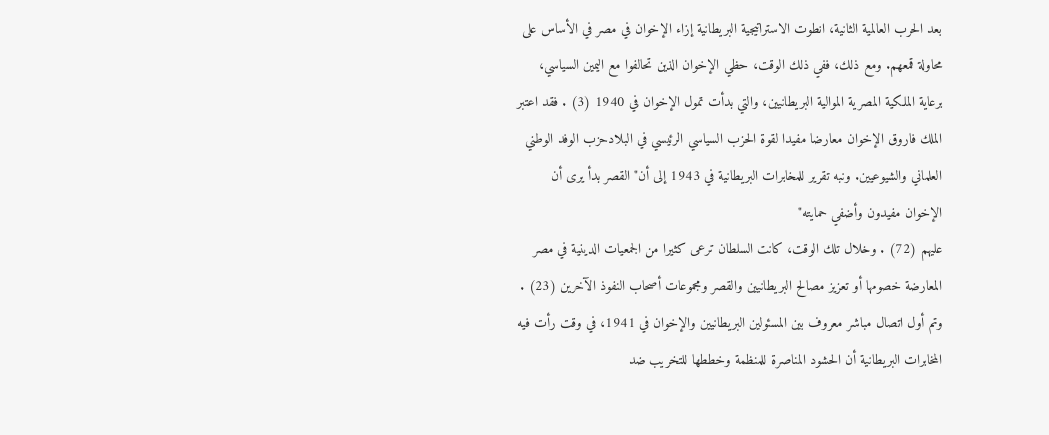بعد الحرب العالمية الثانية، انطوت الاستراتيجية البريطانية إزاء الإخوان في مصر في الأساس على محاولة قمعهم. ومع ذلك، ففي ذلك الوقت، حظي الإخوان الذين تحالفوا مع اليمين السياسي، برعاية الملكية المصرية الموالية البريطانيين، والتي بدأت تمول الإخوان في 1940 (3) . فقد اعتبر الملك فاروق الإخوان معارضا مفيدا لقوة الحزب السياسي الرئيسي في البلادحزب الوفد الوطني العلماني والشيوعيين. ونبه تقرير للمخابرات البريطانية في 1943 إلى أن"القصر بدأ يرى أن الإخوان مفيدون وأضفي حمايته"
عليهم (72) . وخلال تلك الوقت، كانت السلطان ترعى كثيرا من الجمعيات الدينية في مصر المعارضة خصومها أو تعزيز مصالح البريطانيين والقصر ومجموعات أصحاب النفوذ الآخرين (23) .
وتم أول اتصال مباشر معروف بين المسئولين البريطانيين والإخوان في 1941، في وقت رأت فيه المخابرات البريطانية أن الحشود المناصرة للمنظمة وخططها للتخريب ضد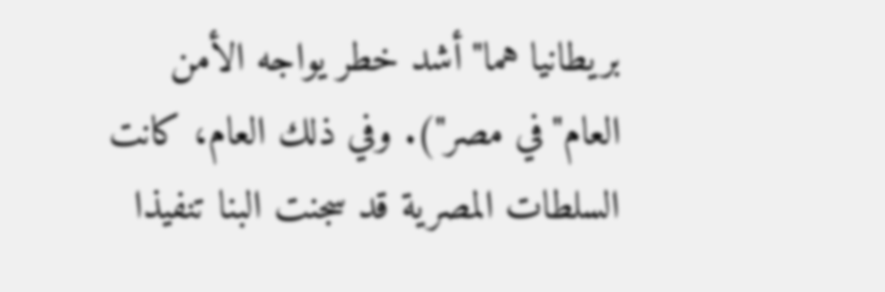بريطانيا هما"أشد خطر يواجه الأمن العام"في مصر"). وفي ذلك العام، كانت السلطات المصرية قد سجنت البنا تنفيذا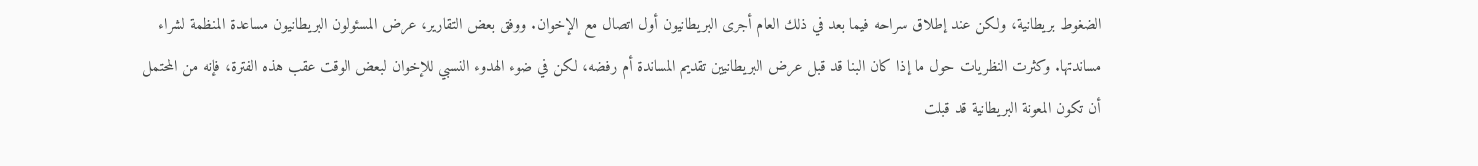الضغوط بريطانية، ولكن عند إطلاق سراحه فيما بعد في ذلك العام أجرى البريطانيون أول اتصال مع الإخوان. ووفق بعض التقارير، عرض المسئولون البريطانيون مساعدة المنظمة لشراء مساندتها. وكثرت النظريات حول ما إذا كان البنا قد قبل عرض البريطانيين تقديم المساندة أم رفضه، لكن في ضوء الهدوء النسبي للإخوان لبعض الوقت عقب هذه الفترة، فإنه من المحتمل أن تكون المعونة البريطانية قد قبلت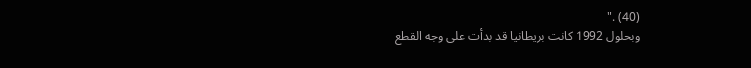(40) ."
وبحلول 1992 كانت بريطانيا قد بدأت على وجه القطع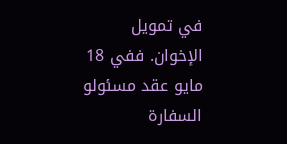في تمويل الإخوان. ففي 18 مايو عقد مسئولو السفارة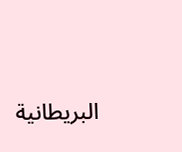البريطانية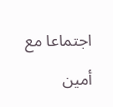اجتماعا مع أمين